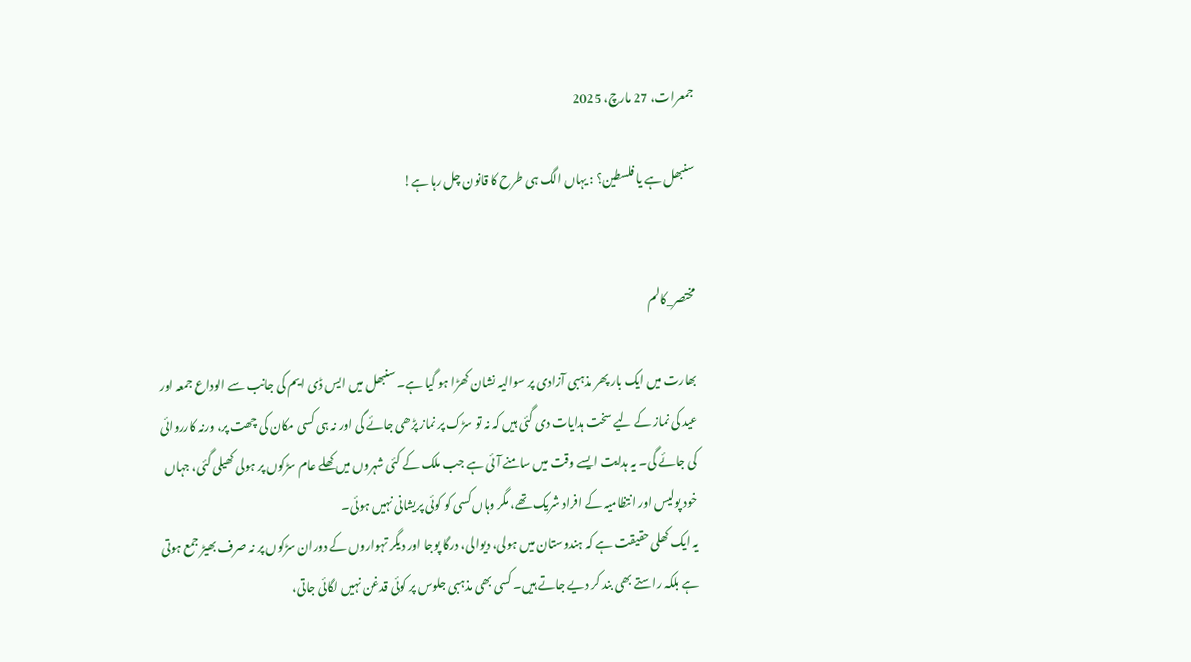جمعرات، 27 مارچ، 2025

سنبھل ہے یا فلسطین؟ : یہاں الگ ہی طرح کا قانون چل رہا ہے!


مختصر_کالم

بھارت میں ایک بار پھر مذہبی آزادی پر سوالیہ نشان کھڑا ہو گیا ہے۔ سنبھل میں ایس ڈی ایم کی جانب سے الوداع جمعہ اور عید کی نماز کے لیے سخت ہدایات دی گئی ہیں کہ نہ تو سڑک پر نماز پڑھی جائے گی اور نہ ہی کسی مکان کی چھت پر، ورنہ کارروائی کی جائے گی۔ یہ ہدایت ایسے وقت میں سامنے آئی ہے جب ملک کے کئی شہروں میں کھلے عام سڑکوں پر ہولی کھیلی گئی، جہاں خود پولیس اور انتظامیہ کے افراد شریک تھے، مگر وہاں کسی کو کوئی پریشانی نہیں ہوئی۔
یہ ایک کھلی حقیقت ہے کہ ہندوستان میں ہولی، دیوالی، درگا پوجا اور دیگر تہواروں کے دوران سڑکوں پر نہ صرف بھیڑ جمع ہوتی ہے بلکہ راستے بھی بند کر دیے جاتے ہیں۔ کسی بھی مذہبی جلوس پر کوئی قدغن نہیں لگائی جاتی،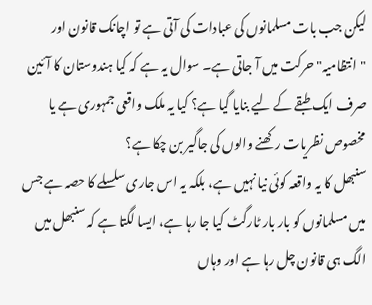لیکن جب بات مسلمانوں کی عبادات کی آتی ہے تو اچانک قانون اور "انتظامیہ" حرکت میں آ جاتی ہے۔ سوال یہ ہے کہ کیا ہندوستان کا آئین صرف ایک طبقے کے لیے بنایا گیا ہے؟ کیا یہ ملک واقعی جمہوری ہے یا مخصوص نظریات رکھنے والوں کی جاگیر بن چکا ہے؟
سنبھل کا یہ واقعہ کوئی نیا نہیں ہے، بلکہ یہ اس جاری سلسلے کا حصہ ہے جس میں مسلمانوں کو بار بار ٹارگٹ کیا جا رہا ہے، ایسا لگتا ہے کہ سنبھل میں الگ ہی قانون چل رہا ہے اور وہاں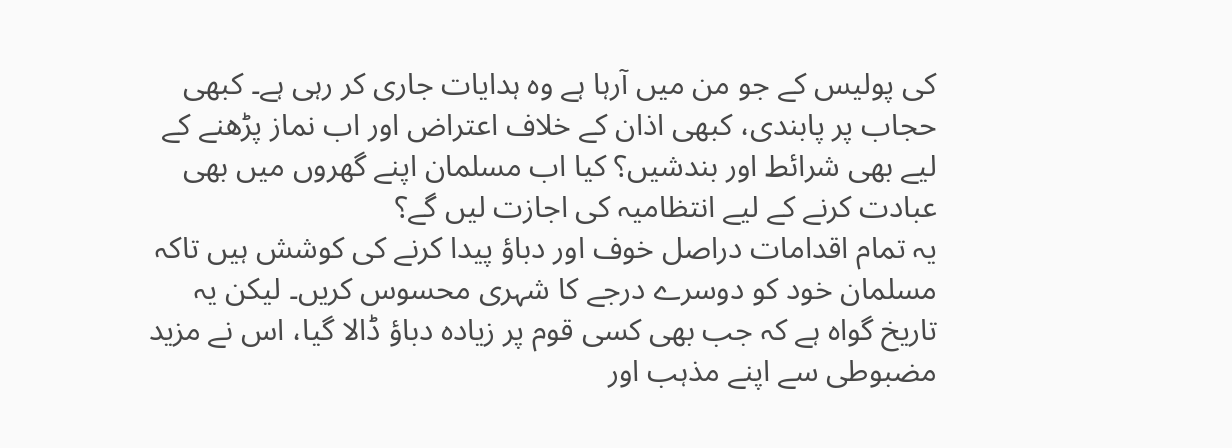کی پولیس کے جو من میں آرہا ہے وہ ہدایات جاری کر رہی ہے۔ کبھی حجاب پر پابندی، کبھی اذان کے خلاف اعتراض اور اب نماز پڑھنے کے لیے بھی شرائط اور بندشیں؟ کیا اب مسلمان اپنے گھروں میں بھی عبادت کرنے کے لیے انتظامیہ کی اجازت لیں گے؟
یہ تمام اقدامات دراصل خوف اور دباؤ پیدا کرنے کی کوشش ہیں تاکہ مسلمان خود کو دوسرے درجے کا شہری محسوس کریں۔ لیکن یہ تاریخ گواہ ہے کہ جب بھی کسی قوم پر زیادہ دباؤ ڈالا گیا، اس نے مزید مضبوطی سے اپنے مذہب اور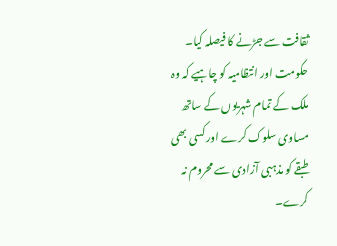ثقافت سے جڑنے کا فیصلہ کیا۔
حکومت اور انتظامیہ کو چاہیے کہ وہ ملک کے تمام شہریوں کے ساتھ مساوی سلوک کرے اور کسی بھی طبقے کو مذہبی آزادی سے محروم نہ کرے۔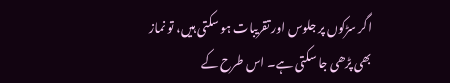اگر سڑکوں پر جلوس اور تقریبات ہو سکتی ہیں، تو نماز بھی پڑھی جا سکتی ہے۔ اس طرح کے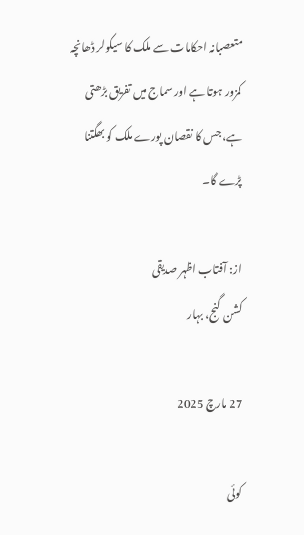متعصبانہ احکامات سے ملک کا سیکولر ڈھانچہ کمزور ہوتا ہے اور سماج میں تفریق بڑھتی ہے، جس کا نقصان پورے ملک کو بھگتنا پڑے گا۔

از: آفتاب اظہر صدیقی
کشن گنج، بہار

27 مارچ 2025

کوئی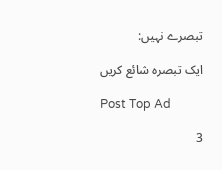تبصرے نہیں:

ایک تبصرہ شائع کریں

Post Top Ad

3